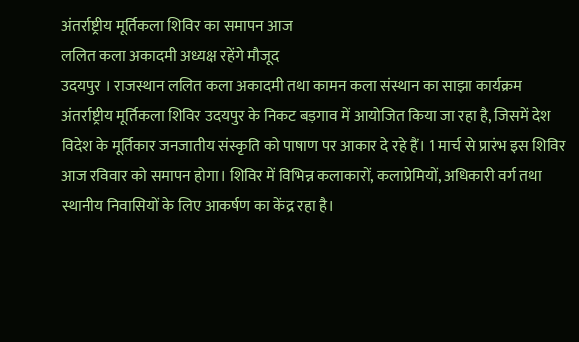अंतर्राष्ट्रीय मूर्तिकला शिविर का समापन आज
ललित कला अकादमी अध्यक्ष रहेंगे मौजूद
उदयपुर । राजस्थान ललित कला अकादमी तथा कामन कला संस्थान का साझा कार्यक्रम अंतर्राष्ट्रीय मूर्तिकला शिविर उदयपुर के निकट बड़गाव में आयोजित किया जा रहा है, जिसमें देश विदेश के मूर्तिकार जनजातीय संस्कृति को पाषाण पर आकार दे रहे हैं। 1 मार्च से प्रारंभ इस शिविर आज रविवार को समापन होगा। शिविर में विभिन्न कलाकारों, कलाप्रेमियों, अधिकारी वर्ग तथा स्थानीय निवासियों के लिए आकर्षण का केंद्र रहा है।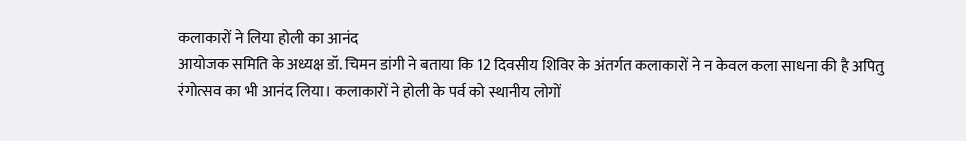कलाकारों ने लिया होली का आनंद
आयोजक समिति के अध्यक्ष डॉ. चिमन डांगी ने बताया कि 12 दिवसीय शिविर के अंतर्गत कलाकारों ने न केवल कला साधना की है अपितु रंगोत्सव का भी आनंद लिया। कलाकारों ने होली के पर्व को स्थानीय लोगों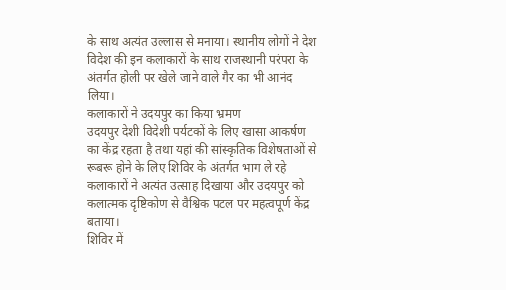के साथ अत्यंत उल्लास से मनाया। स्थानीय लोगों ने देश विदेश की इन कलाकारों के साथ राजस्थानी परंपरा के अंतर्गत होली पर खेले जाने वाले गैर का भी आनंद लिया।
कलाकारों ने उदयपुर का किया भ्रमण
उदयपुर देशी विदेशी पर्यटकों के लिए खासा आकर्षण का केंद्र रहता है तथा यहां की सांस्कृतिक विशेषताओं से रूबरू होने के लिए शिविर के अंतर्गत भाग ले रहे कलाकारों ने अत्यंत उत्साह दिखाया और उदयपुर को कलात्मक दृष्टिकोण से वैश्विक पटल पर महत्वपूर्ण केंद्र बताया।
शिविर में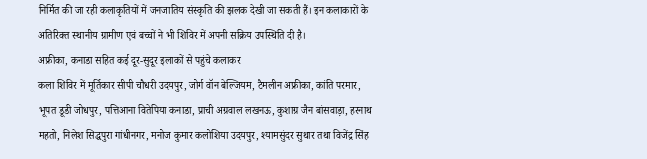निर्मित की जा रही कलाकृतियों में जनजातिय संस्कृति की झलक देखी जा सकती हैं। इन कलाकारों के अतिरिक्त स्थानीय ग्रामीण एवं बच्चों ने भी शिविर में अपनी सक्रिय उपस्थिति दी है।
अफ्रीका, कनाडा सहित कई दूर-सुदूर इलाकों से पहुंचे कलाकर
कला शिविर में मूर्तिकार सीपी चौधरी उदयपुर, जोर्ग वॉन बेल्जियम, टैमलीन अफ्रीका, कांति परमार, भूपत डूडी जोधपुर, पत्तिआना वितेपिया कनाडा, प्राची अग्रवाल लखनऊ, कुशाग्र जैन बांसवाड़ा, हरनाथ महतो, निलेश सिद्धपुरा गांधीनगर, मनोज कुमार कलोशिया उदयपुर, श्यामसुंदर सुथार तथा विजेंद्र सिंह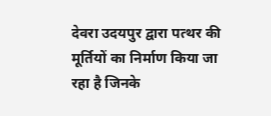देवरा उदयपुर द्वारा पत्थर की मूर्तियों का निर्माण किया जा रहा है जिनके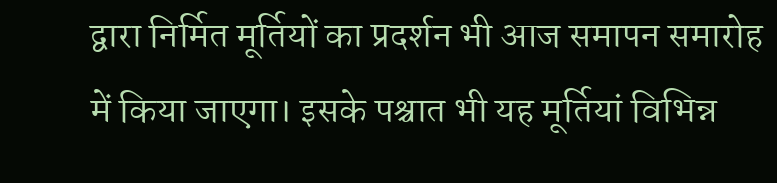द्वारा निर्मित मूर्तियों का प्रदर्शन भी आज समापन समारोह में किया जाएगा। इसके पश्चात भी यह मूर्तियां विभिन्न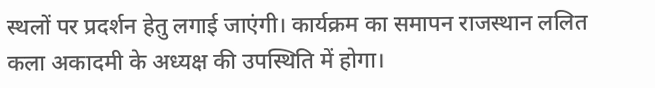स्थलों पर प्रदर्शन हेतु लगाई जाएंगी। कार्यक्रम का समापन राजस्थान ललित कला अकादमी के अध्यक्ष की उपस्थिति में होगा।